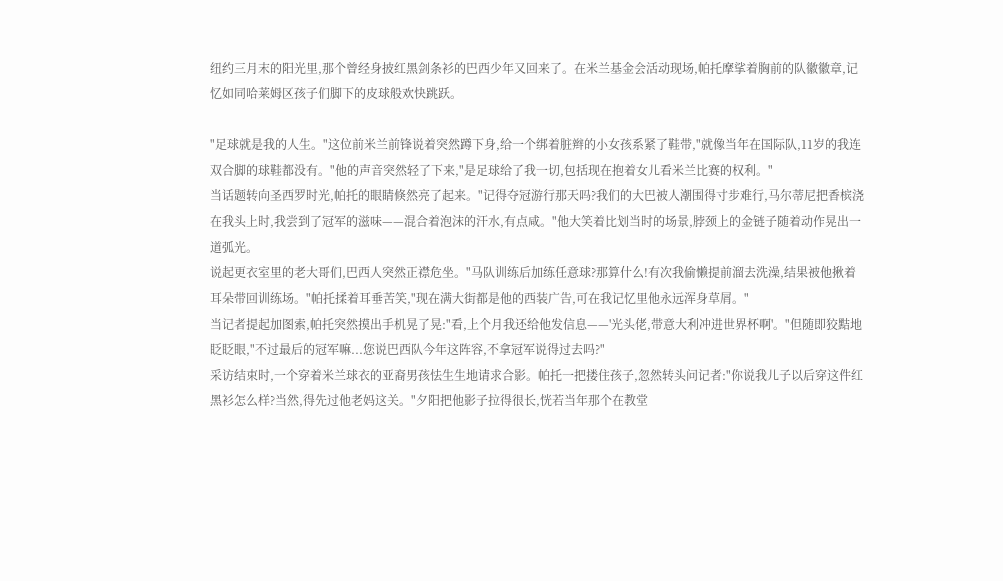纽约三月末的阳光里,那个曾经身披红黑剑条衫的巴西少年又回来了。在米兰基金会活动现场,帕托摩挲着胸前的队徽徽章,记忆如同哈莱姆区孩子们脚下的皮球般欢快跳跃。

"足球就是我的人生。"这位前米兰前锋说着突然蹲下身,给一个绑着脏辫的小女孩系紧了鞋带,"就像当年在国际队,11岁的我连双合脚的球鞋都没有。"他的声音突然轻了下来,"是足球给了我一切,包括现在抱着女儿看米兰比赛的权利。"
当话题转向圣西罗时光,帕托的眼睛倏然亮了起来。"记得夺冠游行那天吗?我们的大巴被人潮围得寸步难行,马尔蒂尼把香槟浇在我头上时,我尝到了冠军的滋味——混合着泡沫的汗水,有点咸。"他大笑着比划当时的场景,脖颈上的金链子随着动作晃出一道弧光。
说起更衣室里的老大哥们,巴西人突然正襟危坐。"马队训练后加练任意球?那算什么!有次我偷懒提前溜去洗澡,结果被他揪着耳朵带回训练场。"帕托揉着耳垂苦笑,"现在满大街都是他的西装广告,可在我记忆里他永远浑身草屑。"
当记者提起加图索,帕托突然摸出手机晃了晃:"看,上个月我还给他发信息——'光头佬,带意大利冲进世界杯啊'。"但随即狡黠地眨眨眼,"不过最后的冠军嘛...您说巴西队今年这阵容,不拿冠军说得过去吗?"
采访结束时,一个穿着米兰球衣的亚裔男孩怯生生地请求合影。帕托一把搂住孩子,忽然转头问记者:"你说我儿子以后穿这件红黑衫怎么样?当然,得先过他老妈这关。"夕阳把他影子拉得很长,恍若当年那个在教堂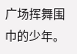广场挥舞围巾的少年。